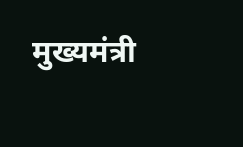मुख्यमंत्री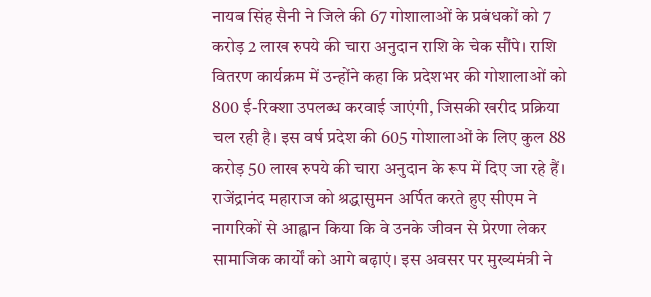नायब सिंह सैनी ने जिले की 67 गोशालाओं के प्रबंधकों को 7 करोड़ 2 लाख रुपये की चारा अनुदान राशि के चेक सौंपे। राशि वितरण कार्यक्रम में उन्होंने कहा कि प्रदेशभर की गोशालाओं को 800 ई-रिक्शा उपलब्ध करवाई जाएंगी, जिसकी खरीद प्रक्रिया चल रही है। इस वर्ष प्रदेश की 605 गोशालाओं के लिए कुल 88 करोड़ 50 लाख रुपये की चारा अनुदान के रूप में दिए जा रहे हैं।
राजेंद्रानंद महाराज को श्रद्धासुमन अर्पित करते हुए सीएम ने नागरिकों से आह्वान किया कि वे उनके जीवन से प्रेरणा लेकर सामाजिक कार्यों को आगे बढ़ाएं। इस अवसर पर मुख्यमंत्री ने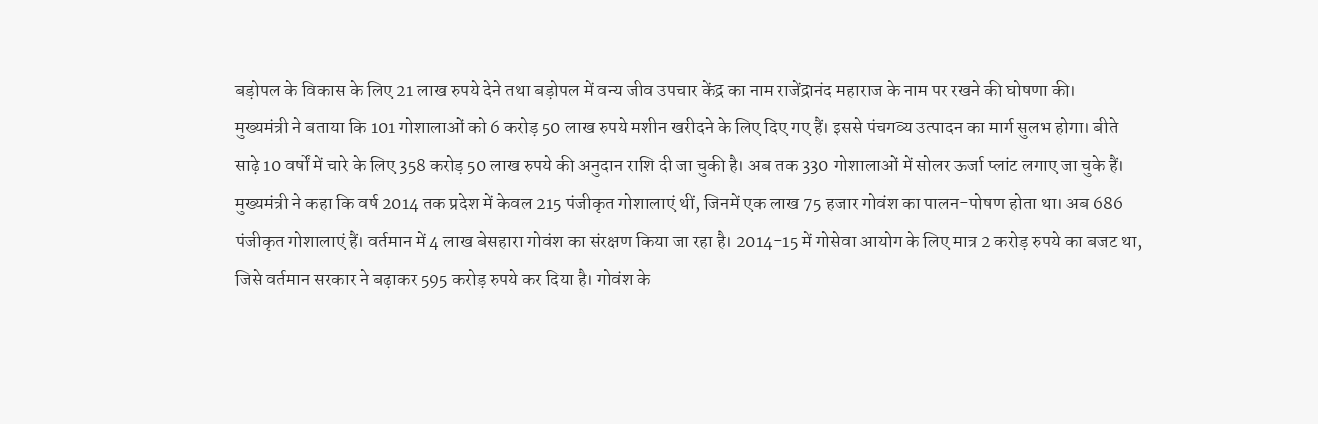बड़ोपल के विकास के लिए 21 लाख रुपये देने तथा बड़ोपल में वन्य जीव उपचार केंद्र का नाम राजेंद्रानंद महाराज के नाम पर रखने की घोषणा की।
मुख्यमंत्री ने बताया कि 101 गोशालाओं को 6 करोड़ 50 लाख रुपये मशीन खरीदने के लिए दिए गए हैं। इससे पंचगव्य उत्पादन का मार्ग सुलभ होगा। बीते साढ़े 10 वर्षों में चारे के लिए 358 करोड़ 50 लाख रुपये की अनुदान राशि दी जा चुकी है। अब तक 330 गोशालाओं में सोलर ऊर्जा प्लांट लगाए जा चुके हैं।
मुख्यमंत्री ने कहा कि वर्ष 2014 तक प्रदेश में केवल 215 पंजीकृत गोशालाएं थीं, जिनमें एक लाख 75 हजार गोवंश का पालन-पोषण होता था। अब 686 पंजीकृत गोशालाएं हैं। वर्तमान में 4 लाख बेसहारा गोवंश का संरक्षण किया जा रहा है। 2014-15 में गोसेवा आयोग के लिए मात्र 2 करोड़ रुपये का बजट था, जिसे वर्तमान सरकार ने बढ़ाकर 595 करोड़ रुपये कर दिया है। गोवंश के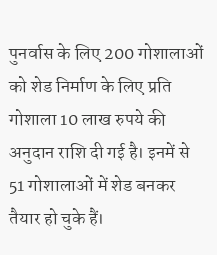पुनर्वास के लिए 200 गोशालाओं को शेड निर्माण के लिए प्रति गोशाला 10 लाख रुपये की अनुदान राशि दी गई है। इनमें से 51 गोशालाओं में शेड बनकर तैयार हो चुके हैं।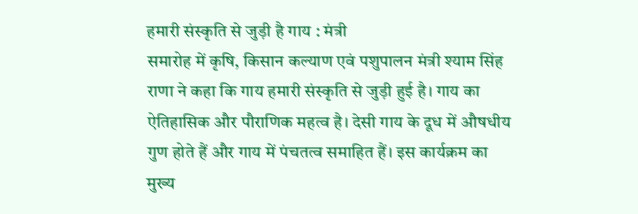हमारी संस्कृति से जुड़ी है गाय : मंत्री
समारोह में कृषि, किसान कल्याण एवं पशुपालन मंत्री श्याम सिंह राणा ने कहा कि गाय हमारी संस्कृति से जुड़ी हुई है। गाय का ऐतिहासिक और पौराणिक महत्व है। देसी गाय के दूध में औषधीय गुण होते हैं और गाय में पंचतत्व समाहित हैं। इस कार्यक्रम का मुख्य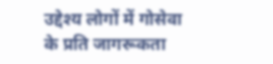उद्देश्य लोगों में गोसेवा के प्रति जागरूकता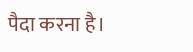पैदा करना है।